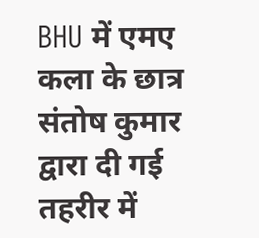BHU में एमए कला के छात्र संतोष कुमार द्वारा दी गई तहरीर में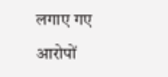लगाए गए आरोपों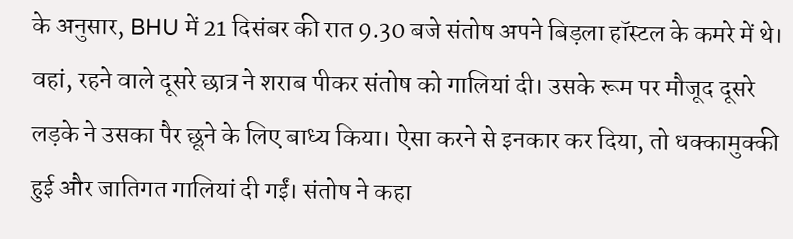के अनुसार, BHU में 21 दिसंबर की रात 9.30 बजे संतोष अपने बिड़ला हॉस्टल के कमरे में थे। वहां, रहने वाले दूसरे छात्र ने शराब पीकर संतोष को गालियां दी। उसके रूम पर मौजूद दूसरे लड़के ने उसका पैर छूने के लिए बाध्य किया। ऐसा करने से इनकार कर दिया, तो धक्कामुक्की हुई और जातिगत गालियां दी गईं। संतोष ने कहा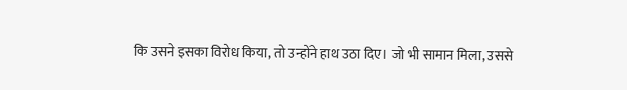कि उसने इसका विरोध किया, तो उन्होंने हाथ उठा दिए। जो भी सामान मिला, उससे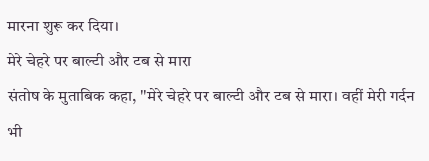मारना शुरू कर दिया।
मेरे चेहरे पर बाल्टी और टब से मारा
संतोष के मुताबिक कहा, ''मेरे चेहरे पर बाल्टी और टब से मारा। वहीं मेरी गर्दन भी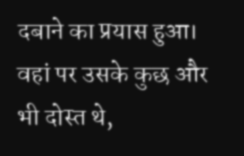दबाने का प्रयास हुआ। वहां पर उसके कुछ और भी दोस्त थे,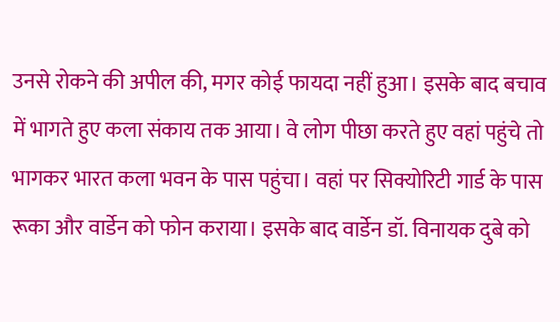उनसे रोकने की अपील की, मगर कोई फायदा नहीं हुआ। इसके बाद बचाव में भागते हुए कला संकाय तक आया। वे लोग पीछा करते हुए वहां पहुंचे तो भागकर भारत कला भवन के पास पहुंचा। वहां पर सिक्योरिटी गार्ड के पास रूका और वार्डेन को फोन कराया। इसके बाद वार्डेन डॉ. विनायक दुबे को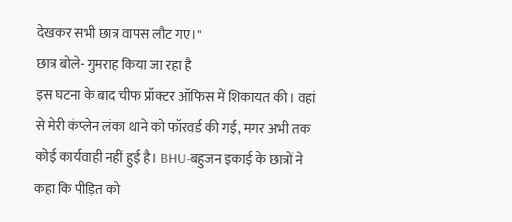देखकर सभी छात्र वापस लौट गए।''
छात्र बोले- गुमराह किया जा रहा है
इस घटना के बाद चीफ प्रॉक्टर ऑफिस में शिकायत की। वहां से मेरी कंप्लेन लंका थाने को फॉरवर्ड की गई, मगर अभी तक कोई कार्यवाही नहीं हुई है। BHU-बहुजन इकाई के छात्रों ने कहा कि पीड़ित को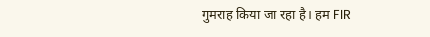गुमराह किया जा रहा है। हम FIR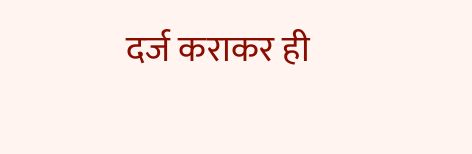दर्ज कराकर ही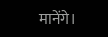मानेंगे।